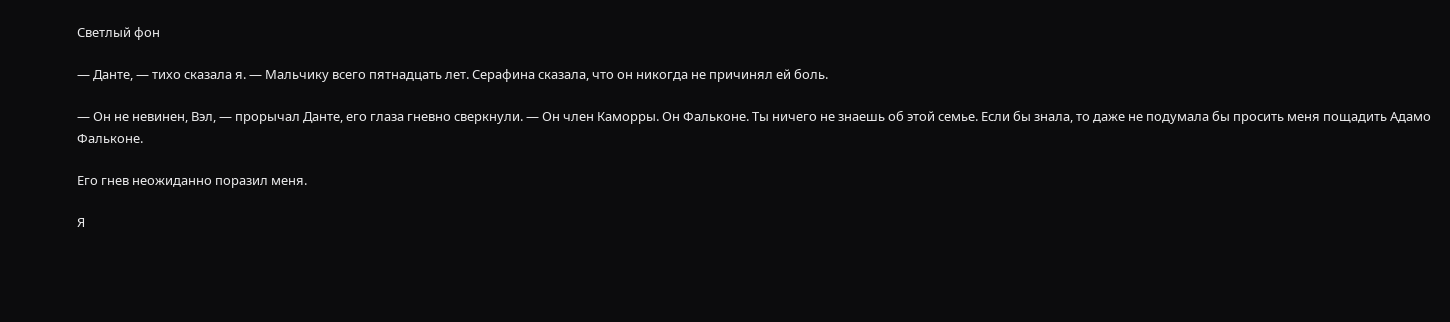Светлый фон

— Данте, — тихо сказала я. — Мальчику всего пятнадцать лет. Серафина сказала, что он никогда не причинял ей боль.

— Он не невинен, Вэл, — прорычал Данте, его глаза гневно сверкнули. — Он член Каморры. Он Фальконе. Ты ничего не знаешь об этой семье. Если бы знала, то даже не подумала бы просить меня пощадить Адамо Фальконе.

Его гнев неожиданно поразил меня.

Я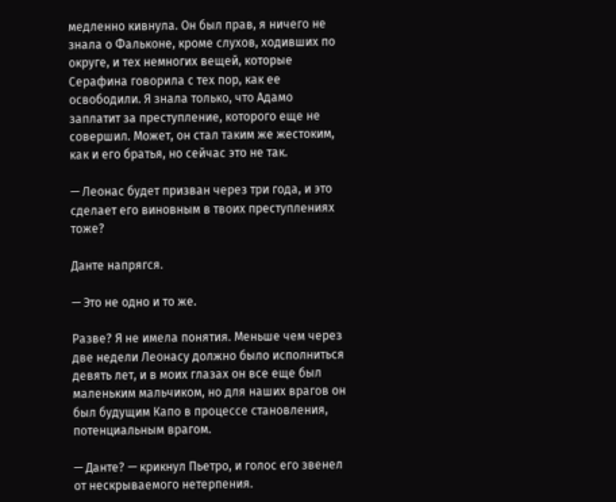медленно кивнула. Он был прав, я ничего не знала о Фальконе, кроме слухов, ходивших по округе, и тех немногих вещей, которые Серафина говорила с тех пор, как ее освободили. Я знала только, что Адамо заплатит за преступление, которого еще не совершил. Может, он стал таким же жестоким, как и его братья, но сейчас это не так.

— Леонас будет призван через три года, и это сделает его виновным в твоих преступлениях тоже?

Данте напрягся.

— Это не одно и то же.

Разве? Я не имела понятия. Меньше чем через две недели Леонасу должно было исполниться девять лет, и в моих глазах он все еще был маленьким мальчиком, но для наших врагов он был будущим Капо в процессе становления, потенциальным врагом.

— Данте? — крикнул Пьетро, и голос его звенел от нескрываемого нетерпения.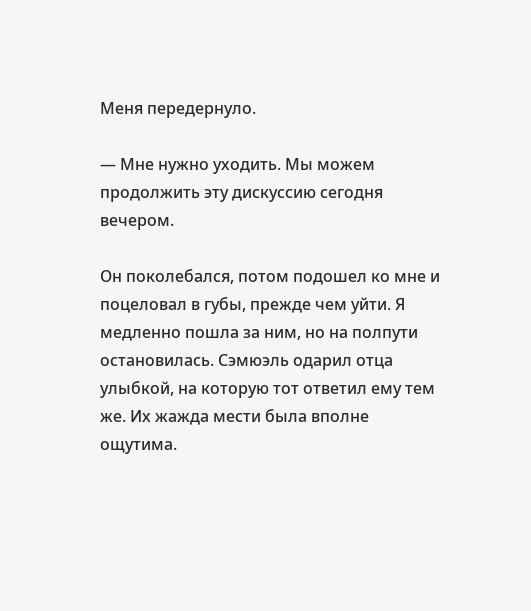Меня передернуло.

— Мне нужно уходить. Мы можем продолжить эту дискуссию сегодня вечером.

Он поколебался, потом подошел ко мне и поцеловал в губы, прежде чем уйти. Я медленно пошла за ним, но на полпути остановилась. Сэмюэль одарил отца улыбкой, на которую тот ответил ему тем же. Их жажда мести была вполне ощутима.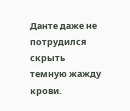Данте даже не потрудился скрыть темную жажду крови.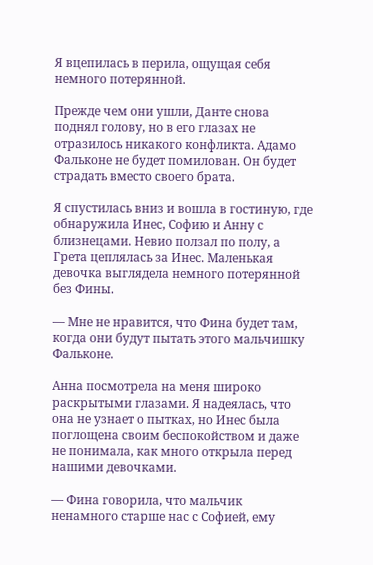Я вцепилась в перила, ощущая себя немного потерянной.

Прежде чем они ушли, Данте снова поднял голову, но в его глазах не отразилось никакого конфликта. Адамо Фальконе не будет помилован. Он будет страдать вместо своего брата.

Я спустилась вниз и вошла в гостиную, где обнаружила Инес, Софию и Анну с близнецами. Невио ползал по полу, а Грета цеплялась за Инес. Маленькая девочка выглядела немного потерянной без Фины.

— Мне не нравится, что Фина будет там, когда они будут пытать этого мальчишку Фальконе.

Анна посмотрела на меня широко раскрытыми глазами. Я надеялась, что она не узнает о пытках, но Инес была поглощена своим беспокойством и даже не понимала, как много открыла перед нашими девочками.

— Фина говорила, что мальчик ненамного старше нас с Софией, ему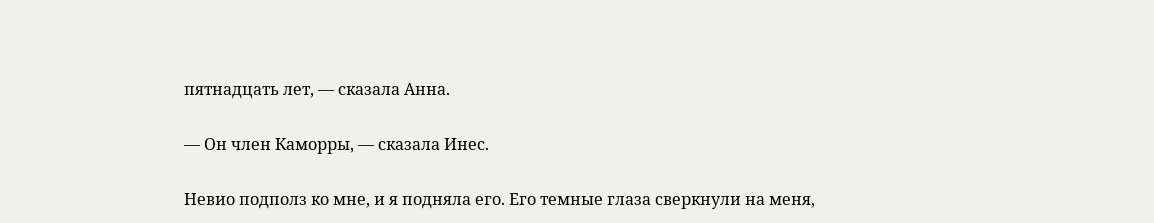пятнадцать лет, — сказала Анна.

— Он член Каморры, — сказала Инес.

Невио подполз ко мне, и я подняла его. Его темные глаза сверкнули на меня,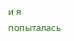и я попыталась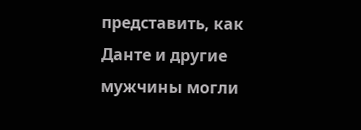представить, как Данте и другие мужчины могли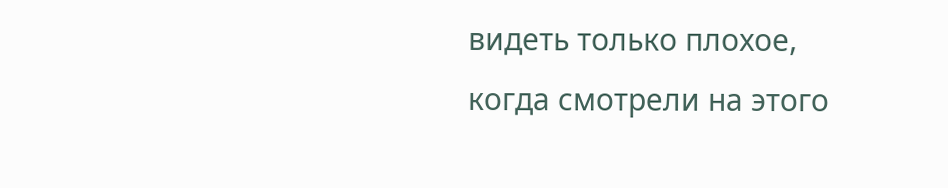видеть только плохое, когда смотрели на этого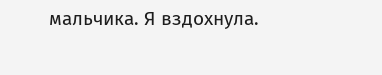мальчика. Я вздохнула.